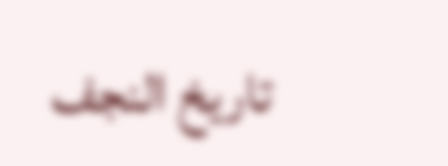تاريخ النجف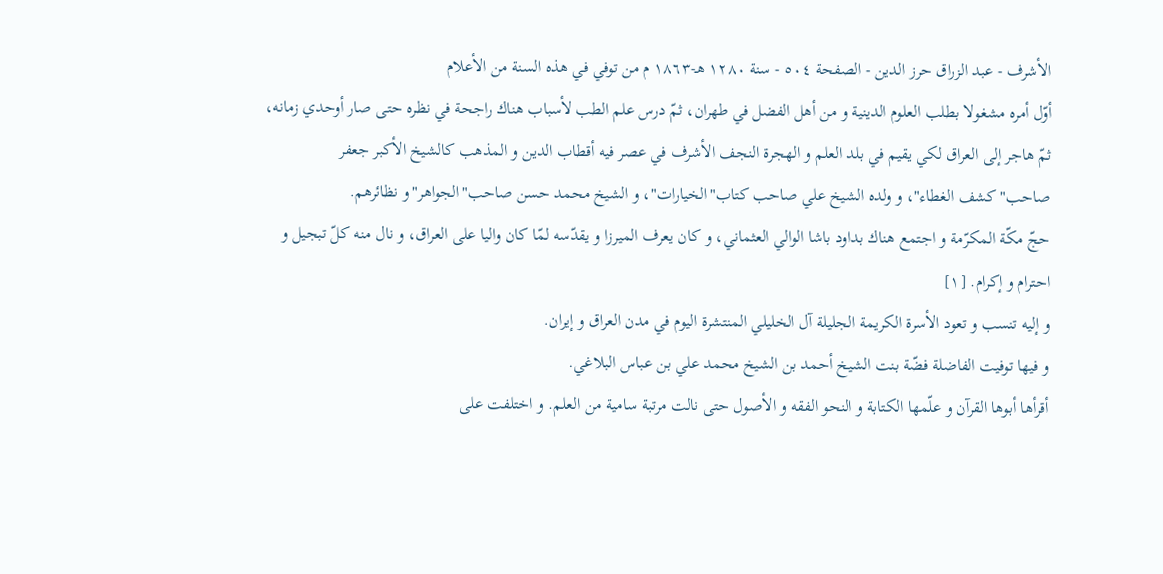الأشرف - عبد الزراق حرز الدين - الصفحة ٥٠٤ - سنة ١٢٨٠ هـ-١٨٦٣ م من توفي في هذه السنة من الأعلام
أوّل أمره مشغولا بطلب العلوم الدينية و من أهل الفضل في طهران، ثمّ درس علم الطب لأسباب هناك راجحة في نظره حتى صار أوحدي زمانه، ثمّ هاجر إلى العراق لكي يقيم في بلد العلم و الهجرة النجف الأشرف في عصر فيه أقطاب الدين و المذهب كالشيخ الأكبر جعفر صاحب"كشف الغطاء"، و ولده الشيخ علي صاحب كتاب"الخيارات"، و الشيخ محمد حسن صاحب"الجواهر"و نظائرهم.
حجّ مكّة المكرّمة و اجتمع هناك بداود باشا الوالي العثماني، و كان يعرف الميرزا و يقدّسه لمّا كان واليا على العراق، و نال منه كلّ تبجيل و احترام و إكرام. [١]
و إليه تنسب و تعود الأسرة الكريمة الجليلة آل الخليلي المنتشرة اليوم في مدن العراق و إيران.
و فيها توفيت الفاضلة فضّة بنت الشيخ أحمد بن الشيخ محمد علي بن عباس البلاغي.
أقرأها أبوها القرآن و علّمها الكتابة و النحو الفقه و الأصول حتى نالت مرتبة سامية من العلم. و اختلفت على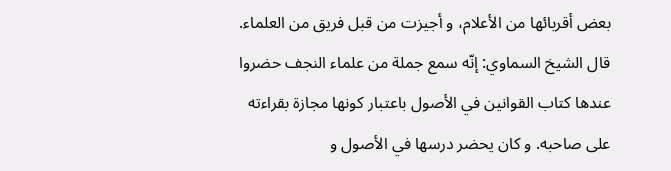بعض أقربائها من الأعلام، و أجيزت من قبل فريق من العلماء. قال الشيخ السماوي: إنّه سمع جملة من علماء النجف حضروا عندها كتاب القوانين في الأصول باعتبار كونها مجازة بقراءته على صاحبه. و كان يحضر درسها في الأصول و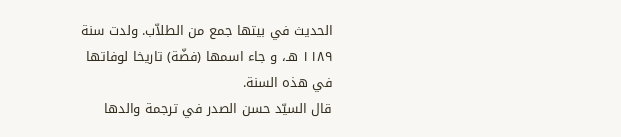الحديث في بيتها جمع من الطلاّب. ولدت سنة ١١٨٩ هـ، و جاء اسمها (فضّة) تاريخا لوفاتها في هذه السنة.
قال السيّد حسن الصدر في ترجمة والدها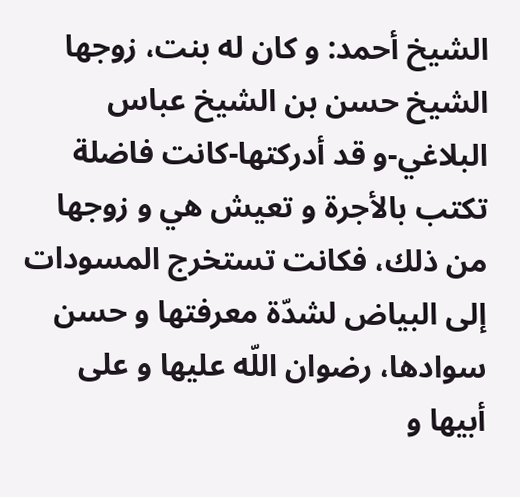الشيخ أحمد: و كان له بنت، زوجها الشيخ حسن بن الشيخ عباس البلاغي-و قد أدركتها-كانت فاضلة تكتب بالأجرة و تعيش هي و زوجها من ذلك، فكانت تستخرج المسودات إلى البياض لشدّة معرفتها و حسن سوادها، رضوان اللّه عليها و على أبيها و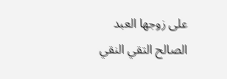على زوجها العبد الصالح التقي النقي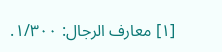[١] معارف الرجال: ١/٣٠٠.